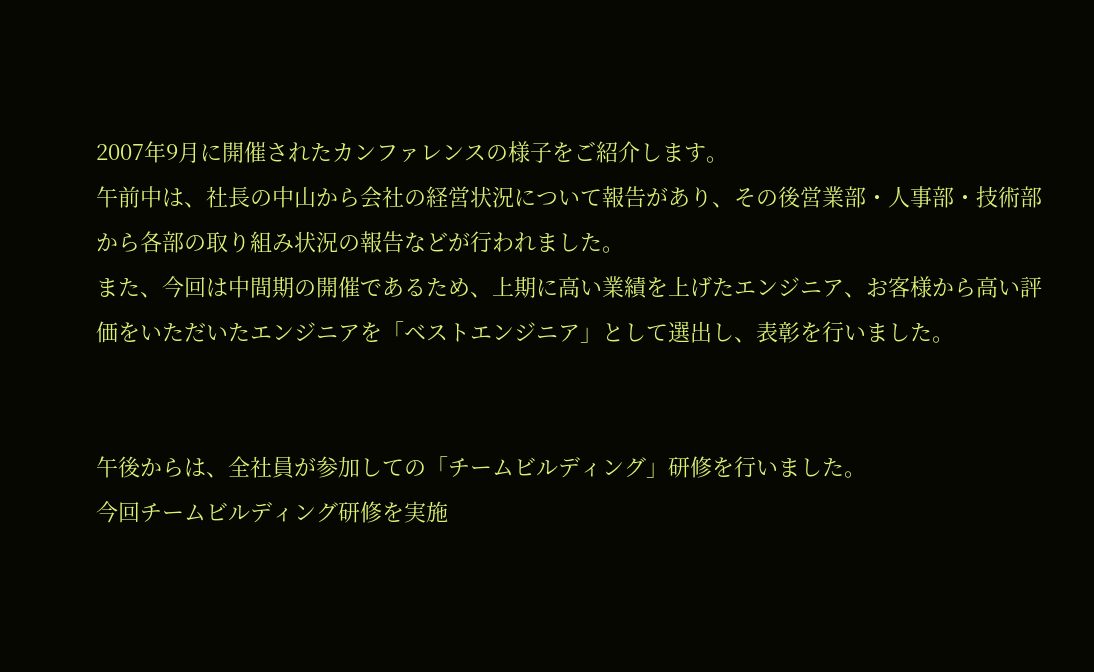2007年9月に開催されたカンファレンスの様子をご紹介します。
午前中は、社長の中山から会社の経営状況について報告があり、その後営業部・人事部・技術部から各部の取り組み状況の報告などが行われました。
また、今回は中間期の開催であるため、上期に高い業績を上げたエンジニア、お客様から高い評価をいただいたエンジニアを「ベストエンジニア」として選出し、表彰を行いました。


午後からは、全社員が参加しての「チームビルディング」研修を行いました。
今回チームビルディング研修を実施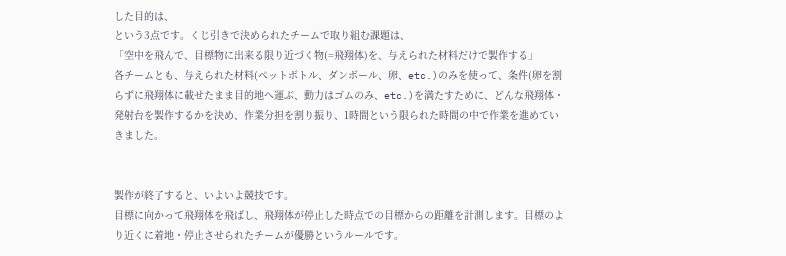した目的は、
という3点です。くじ引きで決められたチームで取り組む課題は、
「空中を飛んで、目標物に出来る限り近づく物(=飛翔体)を、与えられた材料だけで製作する」
各チームとも、与えられた材料(ペットボトル、ダンボール、卵、etc.)のみを使って、条件(卵を割らずに飛翔体に載せたまま目的地へ運ぶ、動力はゴムのみ、etc.)を満たすために、どんな飛翔体・発射台を製作するかを決め、作業分担を割り振り、1時間という限られた時間の中で作業を進めていきました。


製作が終了すると、いよいよ競技です。
目標に向かって飛翔体を飛ばし、飛翔体が停止した時点での目標からの距離を計測します。目標のより近くに着地・停止させられたチームが優勝というルールです。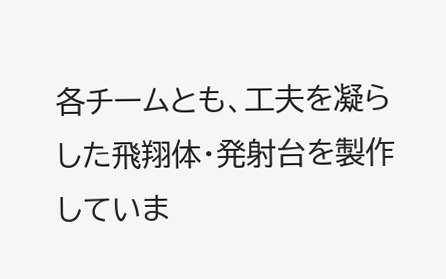各チームとも、工夫を凝らした飛翔体・発射台を製作していま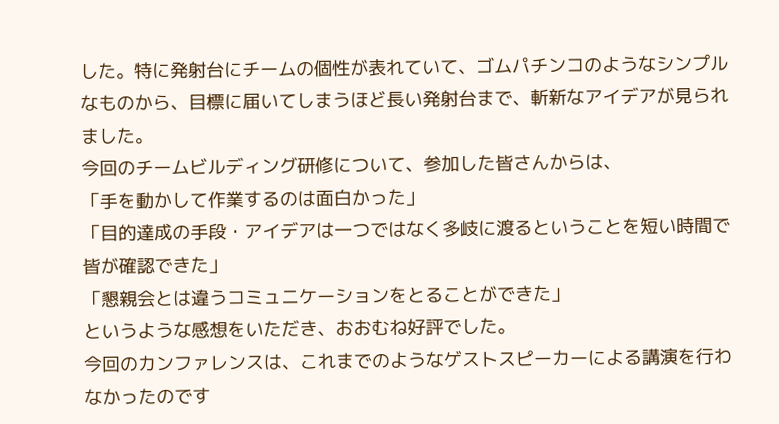した。特に発射台にチームの個性が表れていて、ゴムパチンコのようなシンプルなものから、目標に届いてしまうほど長い発射台まで、斬新なアイデアが見られました。
今回のチームビルディング研修について、参加した皆さんからは、
「手を動かして作業するのは面白かった」
「目的達成の手段・アイデアは一つではなく多岐に渡るということを短い時間で皆が確認できた」
「懇親会とは違うコミュニケーションをとることができた」
というような感想をいただき、おおむね好評でした。
今回のカンファレンスは、これまでのようなゲストスピーカーによる講演を行わなかったのです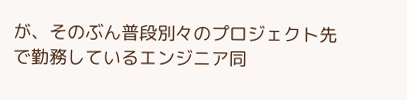が、そのぶん普段別々のプロジェクト先で勤務しているエンジニア同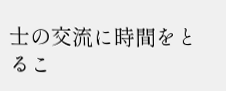士の交流に時間をとるこ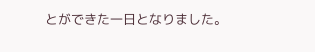とができた一日となりました。